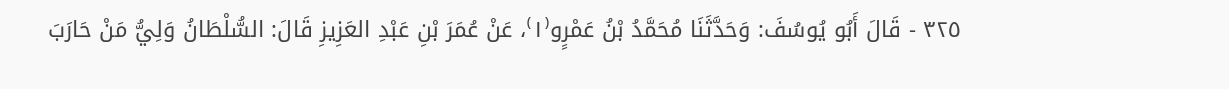٣٢٥ - قَالَ أَبُو يُوسُفَ: وَحَدَّثَنَا مُحَمَّدُ بْنُ عَمْرٍو⁽١⁾، عَنْ عُمَرَ بْنِ عَبْدِ العَزِيزِ قَالَ: السُّلْطَانُ وَلِيُّ مَنْ حَارَبَ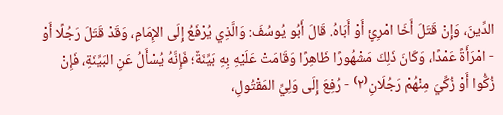الدِّينَ، وَإِنْ قَتَلَ أَخَا امْرِئٍ أَوْ أَبَاهُ. قَالَ أَبُو يُوسُفَ: وَالَّذِي يُرْفَعُ إِلَى الإِمَامِ، وَقَدْ قَتَلَ رَجُلًا أَوْ - امْرَأَةً عَمْدًا، وَكَانَ ذَلِكَ مَشْهُورًا ظَاهِرًا وَقَامَتْ عَلَيْهِ بِهِ بَيِّنَةٌ؛ فَإِنَّهُ يُسْأَلُ عَنِ البَيِّنَةِ، فَإِنْ زُكُّوا أَوْ زُكِّيَ مِنْهُمْ رَجُلَانِ⁽٢⁾ - رُفِعَ إِلَى وَلِيِّ المَقْتُولِ،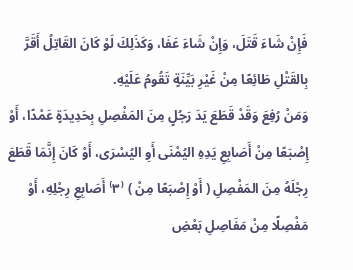فَإِنْ شَاءَ قَتَلَ، وَإِنْ شَاءَ عَفَا، وَكَذَلِكَ لَوْ كَانَ القَاتِلُ أَقَرَّ بِالقَتْلِ طَائِعًا مِنْ غَيْرِ بَيِّنَةٍ تَقُومُ عَلَيْهِ.
وَمَنْ رُفِعَ وَقَدْ قَطَعَ يَدَ رَجُلٍ مِنَ المَفْصِلِ بِحَدِيدَةٍ عَمْدًا، أَوْ إِصْبَعًا مِنْ أَصَابِعِ يَدِهِ اليُمْنَى أَوِ اليُسْرَى، أَوْ كَانَ إِنَّمَا قَطَعَ رِجْلَهُ مِنَ المَفْصِلِ ( أَوْ إِصْبَعًا مِنْ ) ⁽٣⁾ أَصَابِعِ رِجْلِهِ، أَوْ مَفْصِلًا مِنْ مَفَاصِلِ بَعْضِ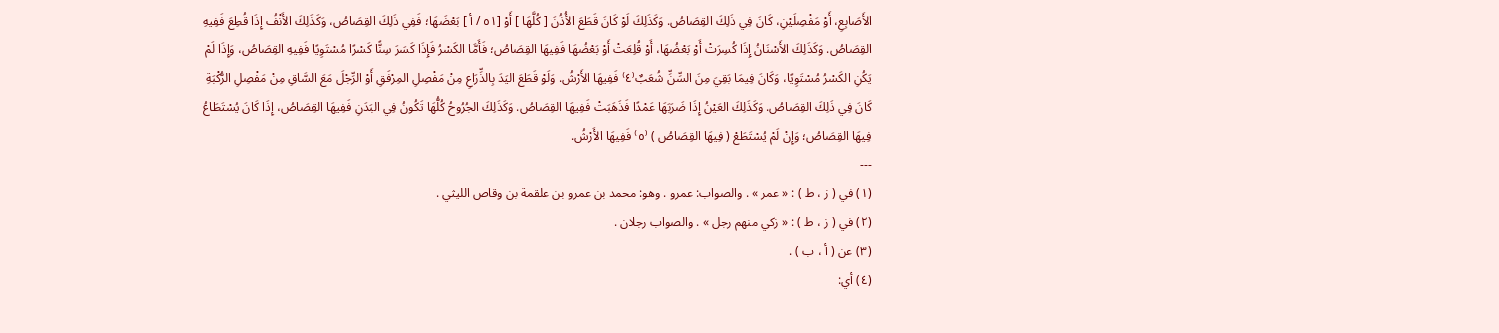الأَصَابِعِ، أَوْ مَفْصِلَيْنِ، كَانَ فِي ذَلِكَ القِصَاصُ. وَكَذَلِكَ لَوْ كَانَ قَطَعَ الأُذُنَ [ كُلَّهَا ] أَوْ [٥١ / أ ] بَعْضَهَا؛ فَفِي ذَلِكَ القِصَاصُ، وَكَذَلِكَ الأَنْفُ إِذَا قُطِعَ فَفِيهِ القِصَاصُ. وَكَذَلِكَ الأَسْنَانُ إِذَا كُسِرَتْ أَوْ بَعْضُهَا، أَوْ قُلِعَتْ أَوْ بَعْضُهَا فَفِيهَا القِصَاصُ؛ فَأَمَّا الكَسْرُ فَإِذَا كَسَرَ سِنًّا كَسْرًا مُسْتَوِيًا فَفِيهِ القِصَاصُ، وَإِذَا لَمْ يَكُنِ الكَسْرُ مُسْتَوِيًا، وَكَانَ فِيمَا بَقِيَ مِنَ السِّنِّ شُعَبٌ⁽٤⁾ فَفِيهَا الأَرْشُ. وَلَوْ قَطَعَ اليَدَ بِالذِّرَاعِ مِنْ مَفْصِلِ المِرْفَقِ أَوْ الرِّجْلَ مَعَ السَّاقِ مِنْ مَفْصِلِ الرُّكْبَةِ كَانَ فِي ذَلِكَ القِصَاصُ. وَكَذَلِكَ العَيْنُ إِذَا ضَرَبَهَا عَمْدًا فَذَهَبَتْ فَفِيهَا القِصَاصُ. وَكَذَلِكَ الجُرُوحُ كُلُّهَا تَكُونُ فِي البَدَنِ فَفِيهَا القِصَاصُ، إِذَا كَانَ يُسْتَطَاعُ فِيهَا القِصَاصُ؛ وَإِنْ لَمْ يُسْتَطَعْ ( فِيهَا القِصَاصُ ) ⁽٥⁾ فَفِيهَا الأَرْشُ.
---
(١) في ( ز ، ط ) : « عمر » . والصواب: عمرو . وهو: محمد بن عمرو بن علقمة بن وقاص الليثي .
(٢) في ( ز ، ط ) : « زكي منهم رجل » . والصواب رجلان .
(٣) عن ( أ ، ب ) .
(٤) أي: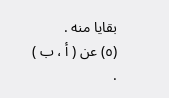بقايا منه .
(٥) عن ( أ ، ب ) .